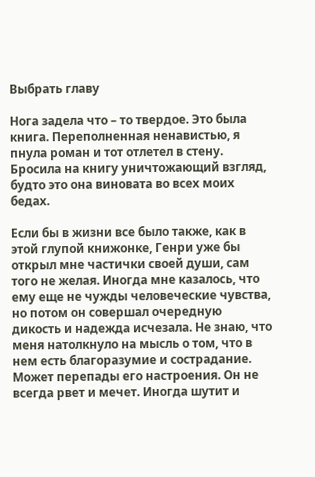Выбрать главу

Нога задела что – то твердое. Это была книга. Переполненная ненавистью, я пнула роман и тот отлетел в стену. Бросила на книгу уничтожающий взгляд, будто это она виновата во всех моих бедах.

Если бы в жизни все было также, как в этой глупой книжонке, Генри уже бы открыл мне частички своей души, сам того не желая. Иногда мне казалось, что ему еще не чужды человеческие чувства, но потом он совершал очередную дикость и надежда исчезала. Не знаю, что меня натолкнуло на мысль о том, что в нем есть благоразумие и сострадание. Может перепады его настроения. Он не всегда рвет и мечет. Иногда шутит и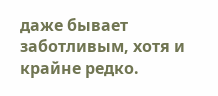даже бывает заботливым, хотя и крайне редко.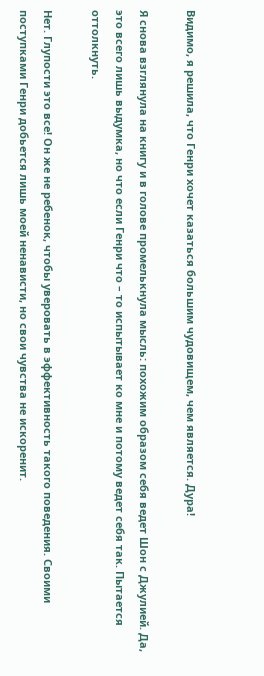Видимо, я решила, что Генри хочет казаться большим чудовищем, чем является. Дура!

Я снова взглянула на книгу и в голове промелькнула мысль: похожим образом себя ведет Шон с Джулией. Да, это всего лишь выдумка, но что если Генри что – то испытывает ко мне и потому ведет себя так. Пытается оттолкнуть.

Нет. Глупости это все! Он же не ребенок, чтобы уверовать в эффективность такого поведения. Своими поступками Генри добьется лишь моей ненависти, но свои чувства не искоренит.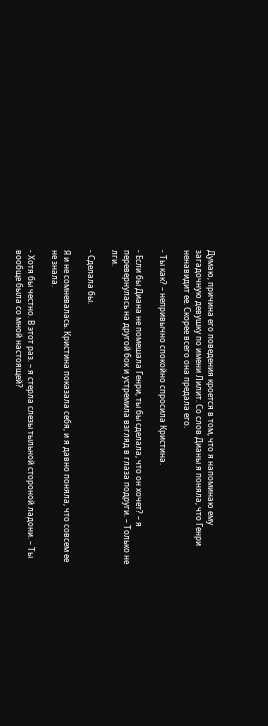Думаю, причина его поведения кроется в том, что я напоминаю ему загадочную девушку по имени Лилит. Со слов Дианы я поняла, что Генри ненавидит ее. Скорее всего она предала его.

- Ты как? – непривычно спокойно спросила Кристина.

- Если бы Диана не помешала Генри, ты бы сделала, что он хочет? – я перевернулась на другой бок и устремила взгляд в глаза подруги. – Только не лги.

- Сделала бы.

Я и не сомневалась. Кристина показала себя, и я давно поняла, что совсем ее не знала.

- Хотя бы честно. В этот раз. – я стерла слезы тыльной стороной ладони. – Ты вообще была со мной настоящей?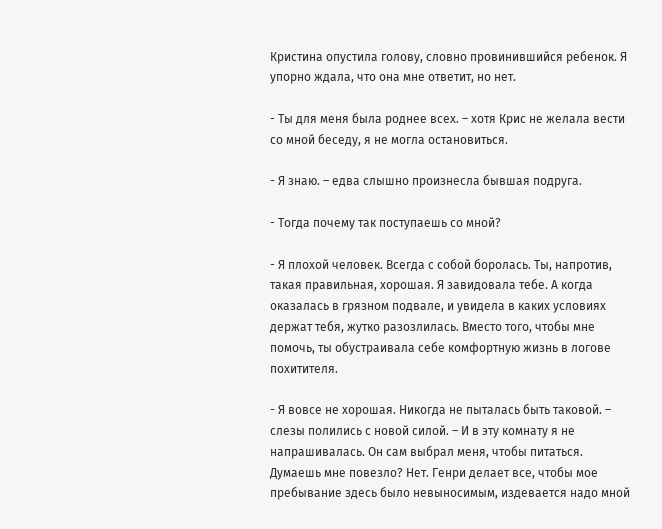Кристина опустила голову, словно провинившийся ребенок. Я упорно ждала, что она мне ответит, но нет.

- Ты для меня была роднее всех. – хотя Крис не желала вести со мной беседу, я не могла остановиться.

- Я знаю. – едва слышно произнесла бывшая подруга.

- Тогда почему так поступаешь со мной?

- Я плохой человек. Всегда с собой боролась. Ты, напротив, такая правильная, хорошая. Я завидовала тебе. А когда оказалась в грязном подвале, и увидела в каких условиях держат тебя, жутко разозлилась. Вместо того, чтобы мне помочь, ты обустраивала себе комфортную жизнь в логове похитителя.

- Я вовсе не хорошая. Никогда не пыталась быть таковой. – слезы полились с новой силой. – И в эту комнату я не напрашивалась. Он сам выбрал меня, чтобы питаться. Думаешь мне повезло? Нет. Генри делает все, чтобы мое пребывание здесь было невыносимым, издевается надо мной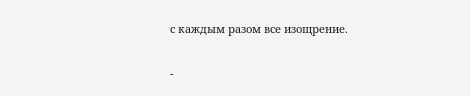с каждым разом все изощрение.

-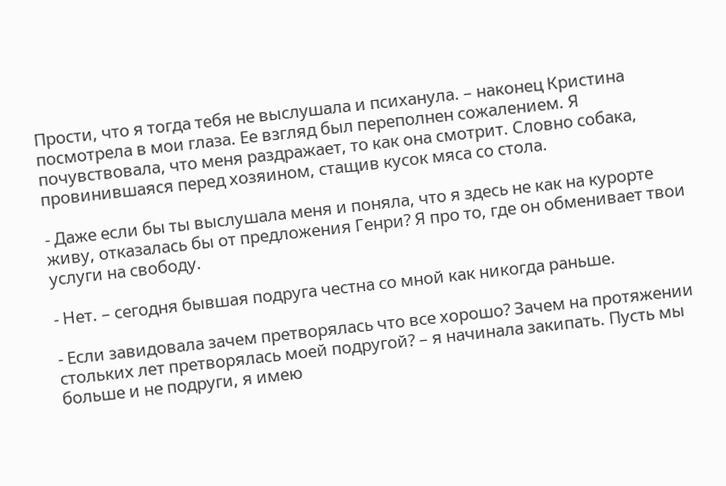Прости, что я тогда тебя не выслушала и психанула. – наконец Кристина посмотрела в мои глаза. Ее взгляд был переполнен сожалением. Я почувствовала, что меня раздражает, то как она смотрит. Словно собака, провинившаяся перед хозяином, стащив кусок мяса со стола.

- Даже если бы ты выслушала меня и поняла, что я здесь не как на курорте живу, отказалась бы от предложения Генри? Я про то, где он обменивает твои услуги на свободу.

- Нет. – сегодня бывшая подруга честна со мной как никогда раньше.

- Если завидовала зачем претворялась что все хорошо? Зачем на протяжении стольких лет претворялась моей подругой? – я начинала закипать. Пусть мы больше и не подруги, я имею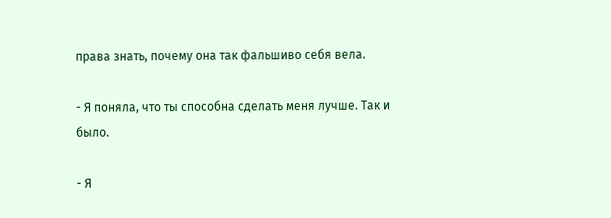права знать, почему она так фальшиво себя вела.

- Я поняла, что ты способна сделать меня лучше. Так и было.

- Я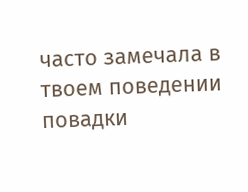часто замечала в твоем поведении повадки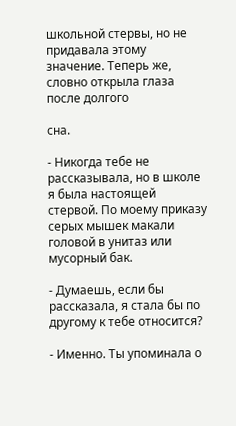школьной стервы, но не придавала этому значение. Теперь же, словно открыла глаза после долгого

сна.

- Никогда тебе не рассказывала, но в школе я была настоящей стервой. По моему приказу серых мышек макали головой в унитаз или мусорный бак.

- Думаешь, если бы рассказала, я стала бы по другому к тебе относится?

- Именно. Ты упоминала о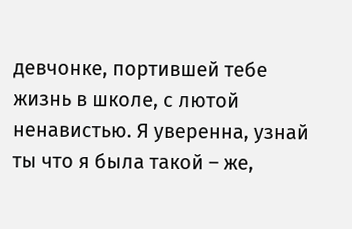девчонке, портившей тебе жизнь в школе, с лютой ненавистью. Я уверенна, узнай ты что я была такой – же,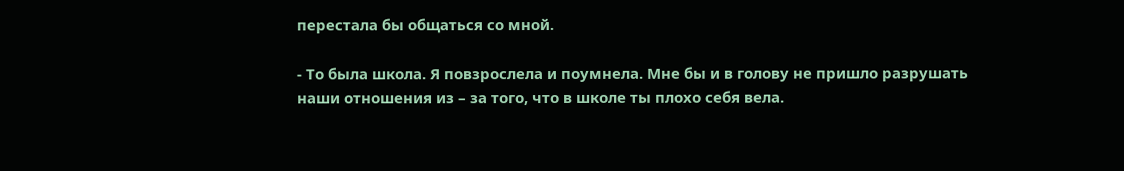перестала бы общаться со мной.

- То была школа. Я повзрослела и поумнела. Мне бы и в голову не пришло разрушать наши отношения из – за того, что в школе ты плохо себя вела.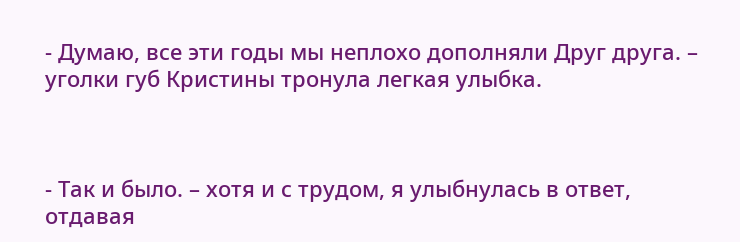- Думаю, все эти годы мы неплохо дополняли Друг друга. – уголки губ Кристины тронула легкая улыбка.



- Так и было. – хотя и с трудом, я улыбнулась в ответ, отдавая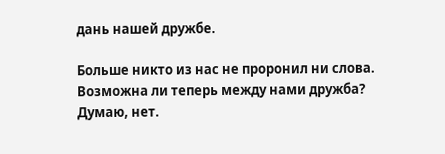дань нашей дружбе.

Больше никто из нас не проронил ни слова. Возможна ли теперь между нами дружба? Думаю, нет.